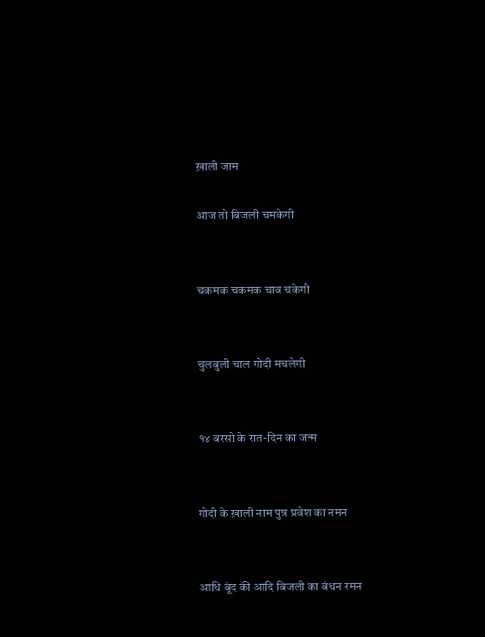ख़ाली जाम

आज तो बिजली चमकेगी


चकमक चकमक चाव चकेगी


चुलबुली चाल गोदी मचलेगी


१४ बरसो के रात-दिन का जन्म


गोदी के ख़ाली नाम पुन्र प्रवेश का नमन


आधि बूंद की आदि बिजली का बंधन रमन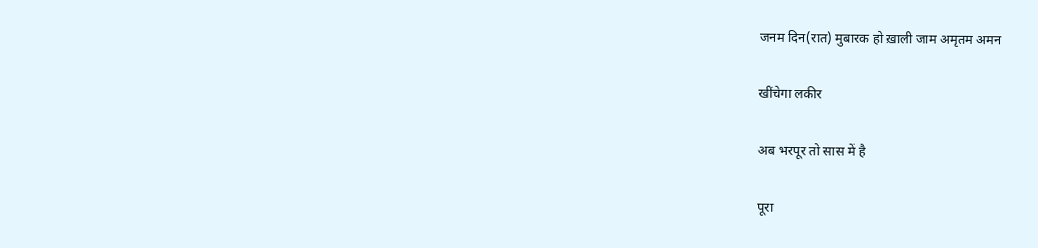जनम दिन(रात) मुबारक हो ख़ाली जाम अमृतम अमन

खींचेगा लकीर

अब भरपूर तो सास में है

पूरा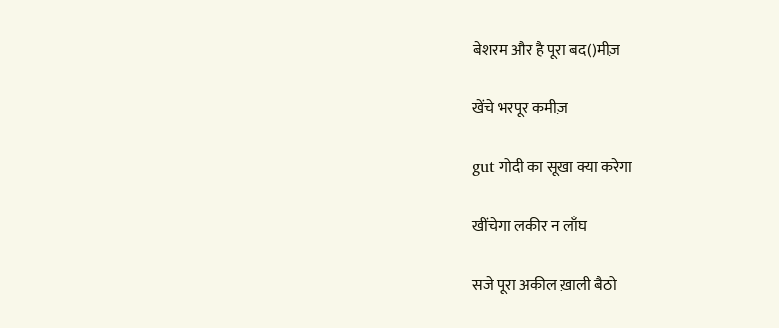बेशरम और है पूरा बद()मीज़

खेंचे भरपूर कमीज़

gut गोदी का सूखा क्या करेगा

खींचेगा लकीर न लाँघ

सजे पूरा अकील ख़ाली बैठो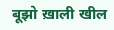बूझो ख़ाली खील